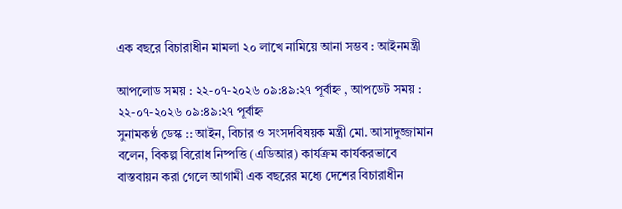এক বছরে বিচারাধীন মামলা ২০ লাখে নামিয়ে আনা সম্ভব : আইনমন্ত্রী

আপলোড সময় : ২২-০৭-২০২৬ ০৯:৪৯:২৭ পূর্বাহ্ন , আপডেট সময় : ২২-০৭-২০২৬ ০৯:৪৯:২৭ পূর্বাহ্ন
সুনামকণ্ঠ ডেস্ক :: আইন, বিচার ও সংসদবিষয়ক মন্ত্রী মো. আসাদুজ্জামান বলেন, বিকল্প বিরোধ নিষ্পত্তি (এডিআর) কার্যক্রম কার্যকরভাবে বাস্তবায়ন করা গেলে আগামী এক বছরের মধ্যে দেশের বিচারাধীন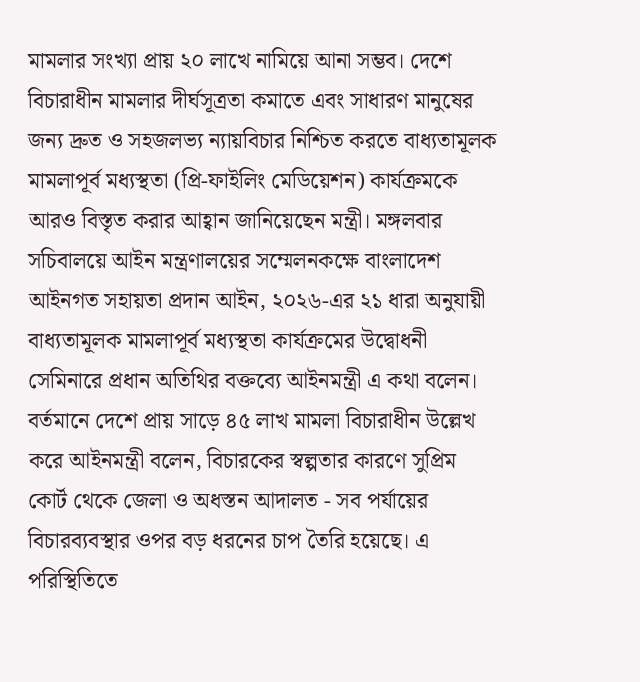মামলার সংখ্যা প্রায় ২০ লাখে নামিয়ে আনা সম্ভব। দেশে বিচারাধীন মামলার দীর্ঘসূত্রতা কমাতে এবং সাধারণ মানুষের জন্য দ্রুত ও সহজলভ্য ন্যায়বিচার নিশ্চিত করতে বাধ্যতামূলক মামলাপূর্ব মধ্যস্থতা (প্রি-ফাইলিং মেডিয়েশন) কার্যক্রমকে আরও বিস্তৃত করার আহ্বান জানিয়েছেন মন্ত্রী। মঙ্গলবার সচিবালয়ে আইন মন্ত্রণালয়ের সম্মেলনকক্ষে বাংলাদেশ আইনগত সহায়তা প্রদান আইন, ২০২৬-এর ২১ ধারা অনুযায়ী বাধ্যতামূলক মামলাপূর্ব মধ্যস্থতা কার্যক্রমের উদ্বোধনী সেমিনারে প্রধান অতিথির বক্তব্যে আইনমন্ত্রী এ কথা বলেন। বর্তমানে দেশে প্রায় সাড়ে ৪৫ লাখ মামলা বিচারাধীন উল্লেখ করে আইনমন্ত্রী বলেন, বিচারকের স্বল্পতার কারণে সুপ্রিম কোর্ট থেকে জেলা ও অধস্তন আদালত - সব পর্যায়ের বিচারব্যবস্থার ওপর বড় ধরনের চাপ তৈরি হয়েছে। এ পরিস্থিতিতে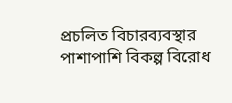প্রচলিত বিচারব্যবস্থার পাশাপাশি বিকল্প বিরোধ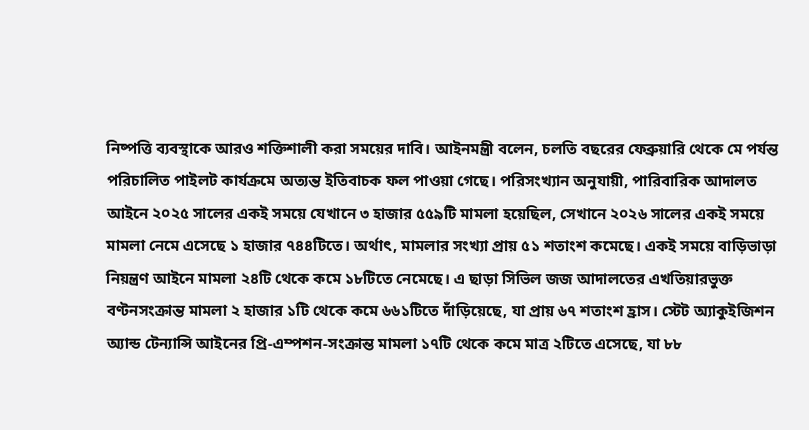নিষ্পত্তি ব্যবস্থাকে আরও শক্তিশালী করা সময়ের দাবি। আইনমন্ত্রী বলেন, চলতি বছরের ফেব্রুয়ারি থেকে মে পর্যন্ত পরিচালিত পাইলট কার্যক্রমে অত্যন্ত ইতিবাচক ফল পাওয়া গেছে। পরিসংখ্যান অনুযায়ী, পারিবারিক আদালত আইনে ২০২৫ সালের একই সময়ে যেখানে ৩ হাজার ৫৫৯টি মামলা হয়েছিল, সেখানে ২০২৬ সালের একই সময়ে মামলা নেমে এসেছে ১ হাজার ৭৪৪টিতে। অর্থাৎ, মামলার সংখ্যা প্রায় ৫১ শতাংশ কমেছে। একই সময়ে বাড়িভাড়া নিয়ন্ত্রণ আইনে মামলা ২৪টি থেকে কমে ১৮টিতে নেমেছে। এ ছাড়া সিভিল জজ আদালতের এখতিয়ারভুক্ত বণ্টনসংক্রান্ত মামলা ২ হাজার ১টি থেকে কমে ৬৬১টিতে দাঁড়িয়েছে, যা প্রায় ৬৭ শতাংশ হ্রাস। স্টেট অ্যাকুইজিশন অ্যান্ড টেন্যান্সি আইনের প্রি-এম্পশন-সংক্রান্ত মামলা ১৭টি থেকে কমে মাত্র ২টিতে এসেছে, যা ৮৮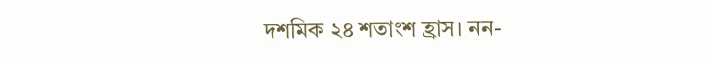দশমিক ২৪ শতাংশ হ্রাস। নন-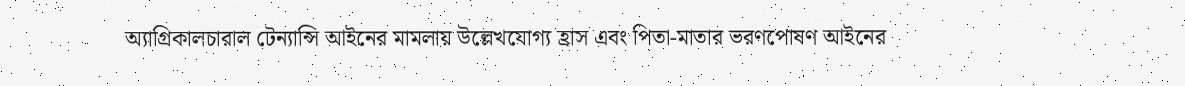অ্যাগ্রিকালচারাল টেন্যান্সি আইনের মামলায় উল্লেখযোগ্য হ্রাস এবং পিতা-মাতার ভরণপোষণ আইনের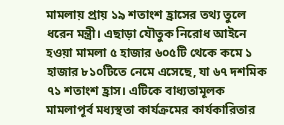মামলায় প্রায় ১৯ শতাংশ হ্রাসের তথ্য তুলে ধরেন মন্ত্রী। এছাড়া যৌতুক নিরোধ আইনে হওয়া মামলা ৫ হাজার ৬০৫টি থেকে কমে ১ হাজার ৮১০টিতে নেমে এসেছে, যা ৬৭ দশমিক ৭১ শতাংশ হ্রাস। এটিকে বাধ্যতামূলক মামলাপূর্ব মধ্যস্থতা কার্যক্রমের কার্যকারিতার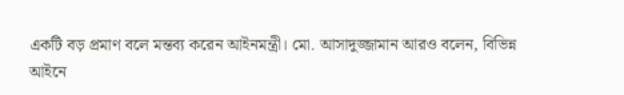একটি বড় প্রমাণ বলে মন্তব্য করেন আইনমন্ত্রী। মো. আসাদুজ্জামান আরও বলেন, বিভিন্ন আইনে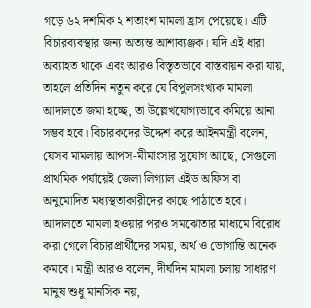গড়ে ৬২ দশমিক ২ শতাংশ মামলা হ্রাস পেয়েছে। এটি বিচারব্যবস্থার জন্য অত্যন্ত আশাব্যঞ্জক। যদি এই ধারা অব্যাহত থাকে এবং আরও বিস্তৃতভাবে বাস্তবায়ন করা যায়, তাহলে প্রতিদিন নতুন করে যে বিপুলসংখ্যক মামলা আদালতে জমা হচ্ছে, তা উল্লেখযোগ্যভাবে কমিয়ে আনা সম্ভব হবে। বিচারকদের উদ্দেশ করে আইনমন্ত্রী বলেন, যেসব মামলায় আপস-মীমাংসার সুযোগ আছে, সেগুলো প্রাথমিক পর্যায়েই জেলা লিগ্যাল এইড অফিস বা অনুমোদিত মধ্যস্থতাকারীদের কাছে পাঠাতে হবে। আদালতে মামলা হওয়ার পরও সমঝোতার মাধ্যমে বিরোধ করা গেলে বিচারপ্রার্থীদের সময়, অর্থ ও ভোগান্তি অনেক কমবে। মন্ত্রী আরও বলেন, দীর্ঘদিন মামলা চলায় সাধারণ মানুষ শুধু মানসিক নয়,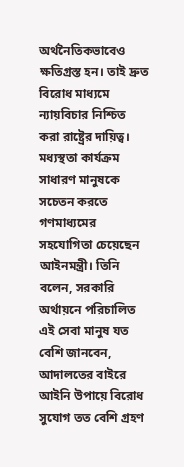অর্থনৈতিকভাবেও ক্ষতিগ্রস্ত হন। তাই দ্রুত বিরোধ মাধ্যমে ন্যায়বিচার নিশ্চিত করা রাষ্ট্রের দায়িত্ব। মধ্যস্থতা কার্যক্রম সাধারণ মানুষকে সচেতন করতে গণমাধ্যমের সহযোগিতা চেয়েছেন আইনমন্ত্রী। তিনি বলেন, সরকারি অর্থায়নে পরিচালিত এই সেবা মানুষ যত বেশি জানবেন, আদালতের বাইরে আইনি উপায়ে বিরোধ সুযোগ তত বেশি গ্রহণ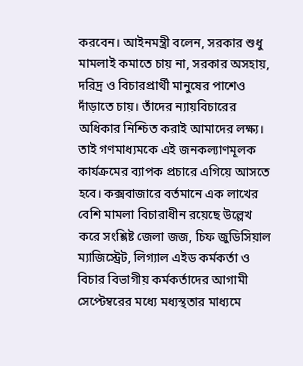করবেন। আইনমন্ত্রী বলেন, সরকার শুধু মামলাই কমাতে চায় না, সরকার অসহায়, দরিদ্র ও বিচারপ্রার্থী মানুষের পাশেও দাঁড়াতে চায়। তাঁদের ন্যায়বিচারের অধিকার নিশ্চিত করাই আমাদের লক্ষ্য। তাই গণমাধ্যমকে এই জনকল্যাণমূলক কার্যক্রমের ব্যাপক প্রচারে এগিয়ে আসতে হবে। কক্সবাজারে বর্তমানে এক লাখের বেশি মামলা বিচারাধীন রয়েছে উল্লেখ করে সংশ্লিষ্ট জেলা জজ, চিফ জুডিসিয়াল ম্যাজিস্ট্রেট, লিগ্যাল এইড কর্মকর্তা ও বিচার বিভাগীয় কর্মকর্তাদের আগামী সেপ্টেম্বরের মধ্যে মধ্যস্থতার মাধ্যমে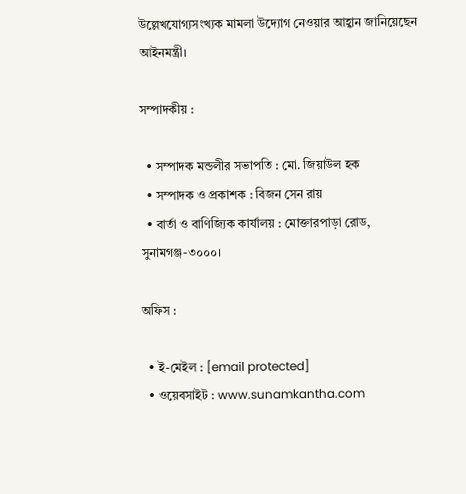উল্লেখযোগ্যসংখ্যক মামলা উদ্যোগ নেওয়ার আহ্বান জানিয়েছেন আইনমন্ত্রী।

সম্পাদকীয় :

  • সম্পাদক মন্ডলীর সভাপতি : মো. জিয়াউল হক
  • সম্পাদক ও প্রকাশক : বিজন সেন রায়
  • বার্তা ও বাণিজ্যিক কার্যালয় : মোক্তারপাড়া রোড, সুনামগঞ্জ-৩০০০।

অফিস :

  • ই-মেইল : [email protected]
  • ওয়েবসাইট : www.sunamkantha.com